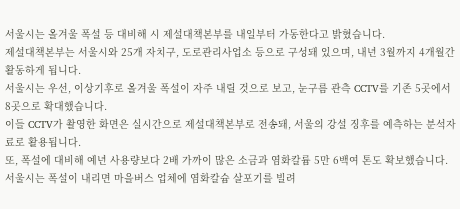서울시는 올겨울 폭설 등 대비해 시 제설대책본부를 내일부터 가동한다고 밝혔습니다.
제설대책본부는 서울시와 25개 자치구, 도로관리사업소 등으로 구성돼 있으며, 내년 3월까지 4개월간 활동하게 됩니다.
서울시는 우선, 이상기후로 올겨울 폭설이 자주 내릴 것으로 보고, 눈구름 관측 CCTV를 기존 5곳에서 8곳으로 확대했습니다.
이들 CCTV가 촬영한 화면은 실시간으로 제설대책본부로 전송돼, 서울의 강설 징후를 예측하는 분석자료로 활용됩니다.
또, 폭설에 대비해 예년 사용량보다 2배 가까이 많은 소금과 염화칼륨 5만 6백여 톤도 확보했습니다.
서울시는 폭설이 내리면 마을버스 업체에 염화칼슘 살포기를 빌려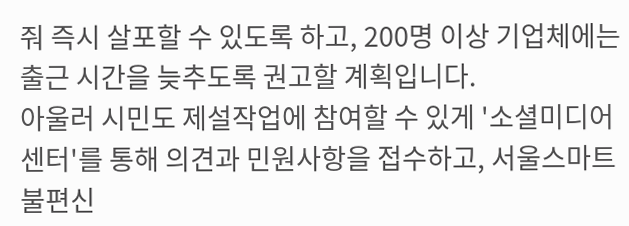줘 즉시 살포할 수 있도록 하고, 200명 이상 기업체에는 출근 시간을 늦추도록 권고할 계획입니다.
아울러 시민도 제설작업에 참여할 수 있게 '소셜미디어센터'를 통해 의견과 민원사항을 접수하고, 서울스마트 불편신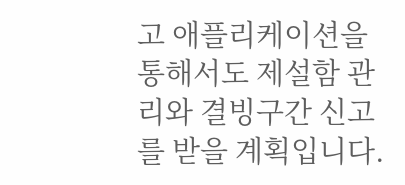고 애플리케이션을 통해서도 제설함 관리와 결빙구간 신고를 받을 계획입니다.